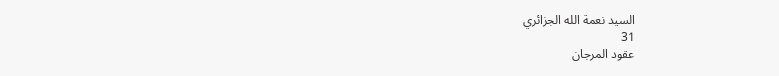السيد نعمة الله الجزائري
31
عقود المرجان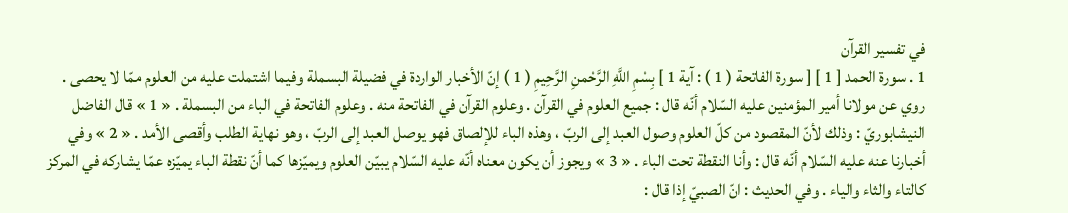في تفسير القرآن
1 . سورة الحمد [ 1 ] [ سورة الفاتحة ( 1 ) : آية 1 ] بِسْمِ اللَّهِ الرَّحْمنِ الرَّحِيمِ ( 1 ) إنّ الأخبار الواردة في فضيلة البسملة وفيما اشتملت عليه من العلوم ممّا لا يحصى . روي عن مولانا أمير المؤمنين عليه السّلام أنّه قال : جميع العلوم في القرآن . وعلوم القرآن في الفاتحة منه . وعلوم الفاتحة في الباء من البسملة . « 1 » قال الفاضل النيشابوريّ : وذلك لأنّ المقصود من كلّ العلوم وصول العبد إلى الربّ ، وهذه الباء للإلصاق فهو يوصل العبد إلى الربّ ، وهو نهاية الطلب وأقصى الأمد . « 2 » وفي أخبارنا عنه عليه السّلام أنّه قال : وأنا النقطة تحت الباء . « 3 » ويجوز أن يكون معناه أنّه عليه السّلام يبيّن العلوم ويميّزها كما أنّ نقطة الباء يميّزه عمّا يشاركه في المركز كالتاء والثاء والياء . وفي الحديث : انّ الصبيّ إذا قال :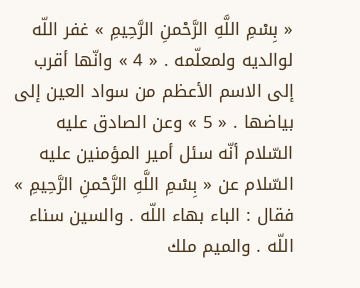« بِسْمِ اللَّهِ الرَّحْمنِ الرَّحِيمِ » غفر اللّه لوالديه ولمعلّمه . « 4 » وانّها أقرب إلى الاسم الأعظم من سواد العين إلى بياضها . « 5 » وعن الصادق عليه السّلام أنّه سئل أمير المؤمنين عليه السّلام عن « بِسْمِ اللَّهِ الرَّحْمنِ الرَّحِيمِ » فقال : الباء بهاء اللّه . والسين سناء اللّه . والميم ملك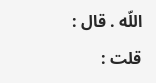اللّه . قال : قلت :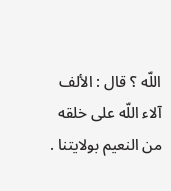اللّه ؟ قال : الألف آلاء اللّه على خلقه من النعيم بولايتنا .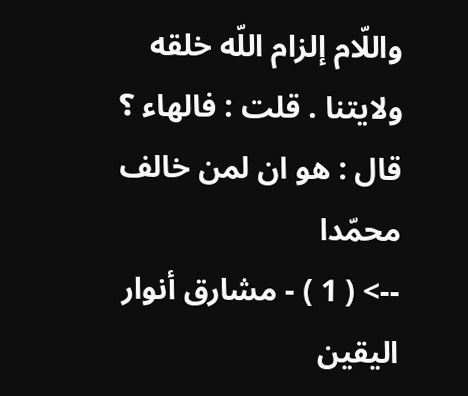واللّام إلزام اللّه خلقه ولايتنا . قلت : فالهاء ؟ قال : هو ان لمن خالف محمّدا
--> ( 1 ) - مشارق أنوار اليقين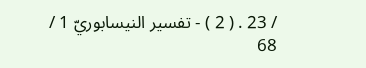/ 23 . ( 2 ) - تفسير النيسابوريّ 1 / 68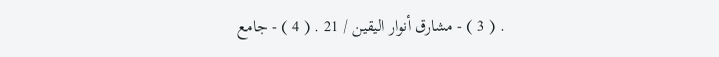. ( 3 ) - مشارق أنوار اليقين / 21 . ( 4 ) - جامع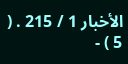الأخبار 1 / 215 . ( 5 ) -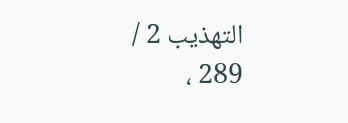التهذيب 2 / 289 ،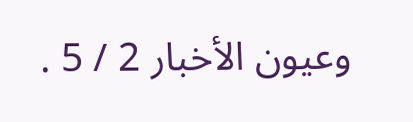وعيون الأخبار 2 / 5 .